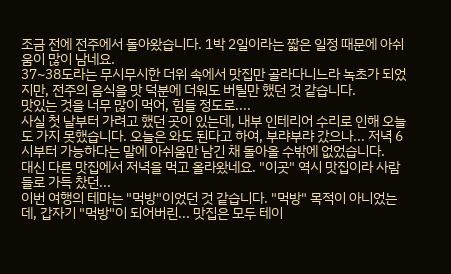조금 전에 전주에서 돌아왔습니다. 1박 2일이라는 짧은 일정 때문에 아쉬움이 많이 남네요.
37~38도라는 무시무시한 더위 속에서 맛집만 골라다니느라 녹초가 되었지만, 전주의 음식을 맛 덕분에 더워도 버틸만 했던 것 같습니다.
맛있는 것을 너무 많이 먹어, 힘들 정도로....
사실 첫 날부터 가려고 했던 곳이 있는데, 내부 인테리어 수리로 인해 오늘도 가지 못했습니다. 오늘은 와도 된다고 하여, 부랴부랴 갔으나... 저녁 6시부터 가능하다는 말에 아쉬움만 남긴 채 돌아올 수밖에 없었습니다.
대신 다른 맛집에서 저녁을 먹고 올라왔네요. "이곳" 역시 맛집이라 사람들로 가득 찼던...
이번 여행의 테마는 "먹방"이었던 것 같습니다. "먹방" 목적이 아니었는데, 갑자기 "먹방"이 되어버린... 맛집은 모두 테이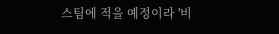스팀에 적을 예정이라 '비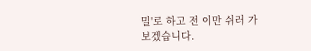밀'로 하고 전 이만 쉬러 가보겠습니다.